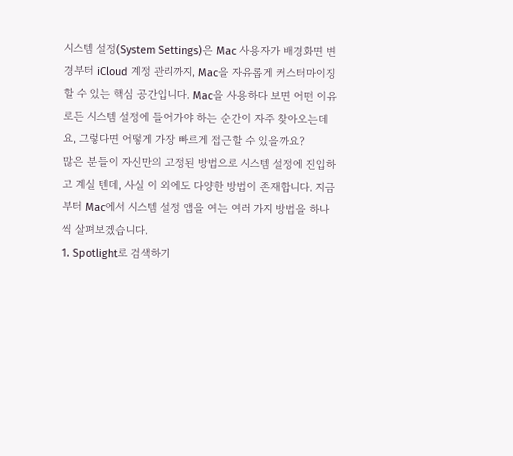시스템 설정(System Settings)은 Mac 사용자가 배경화면 변경부터 iCloud 계정 관리까지, Mac을 자유롭게 커스터마이징할 수 있는 핵심 공간입니다. Mac을 사용하다 보면 어떤 이유로든 시스템 설정에 들어가야 하는 순간이 자주 찾아오는데요, 그렇다면 어떻게 가장 빠르게 접근할 수 있을까요?
많은 분들이 자신만의 고정된 방법으로 시스템 설정에 진입하고 계실 텐데, 사실 이 외에도 다양한 방법이 존재합니다. 지금부터 Mac에서 시스템 설정 앱을 여는 여러 가지 방법을 하나씩 살펴보겠습니다.
1. Spotlight로 검색하기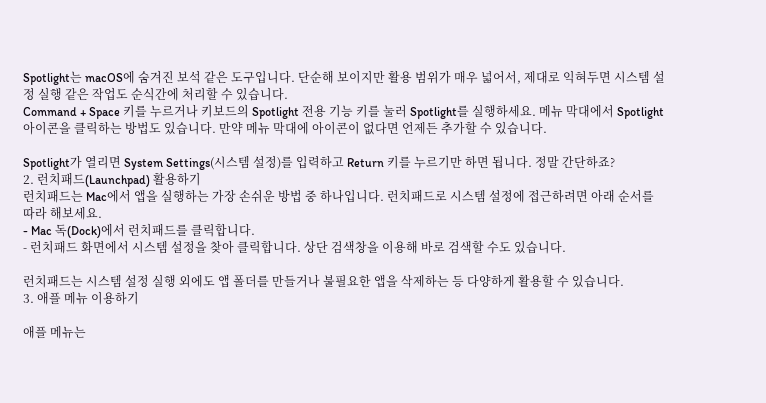Spotlight는 macOS에 숨겨진 보석 같은 도구입니다. 단순해 보이지만 활용 범위가 매우 넓어서, 제대로 익혀두면 시스템 설정 실행 같은 작업도 순식간에 처리할 수 있습니다.
Command + Space 키를 누르거나 키보드의 Spotlight 전용 기능 키를 눌러 Spotlight를 실행하세요. 메뉴 막대에서 Spotlight 아이콘을 클릭하는 방법도 있습니다. 만약 메뉴 막대에 아이콘이 없다면 언제든 추가할 수 있습니다.

Spotlight가 열리면 System Settings(시스템 설정)를 입력하고 Return 키를 누르기만 하면 됩니다. 정말 간단하죠?
2. 런치패드(Launchpad) 활용하기
런치패드는 Mac에서 앱을 실행하는 가장 손쉬운 방법 중 하나입니다. 런치패드로 시스템 설정에 접근하려면 아래 순서를 따라 해보세요.
- Mac 독(Dock)에서 런치패드를 클릭합니다.
- 런치패드 화면에서 시스템 설정을 찾아 클릭합니다. 상단 검색창을 이용해 바로 검색할 수도 있습니다.

런치패드는 시스템 설정 실행 외에도 앱 폴더를 만들거나 불필요한 앱을 삭제하는 등 다양하게 활용할 수 있습니다.
3. 애플 메뉴 이용하기

애플 메뉴는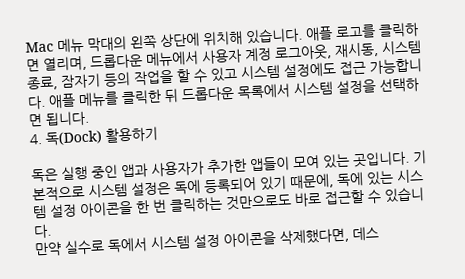Mac 메뉴 막대의 왼쪽 상단에 위치해 있습니다. 애플 로고를 클릭하면 열리며, 드롭다운 메뉴에서 사용자 계정 로그아웃, 재시동, 시스템 종료, 잠자기 등의 작업을 할 수 있고 시스템 설정에도 접근 가능합니다. 애플 메뉴를 클릭한 뒤 드롭다운 목록에서 시스템 설정을 선택하면 됩니다.
4. 독(Dock) 활용하기

독은 실행 중인 앱과 사용자가 추가한 앱들이 모여 있는 곳입니다. 기본적으로 시스템 설정은 독에 등록되어 있기 때문에, 독에 있는 시스템 설정 아이콘을 한 번 클릭하는 것만으로도 바로 접근할 수 있습니다.
만약 실수로 독에서 시스템 설정 아이콘을 삭제했다면, 데스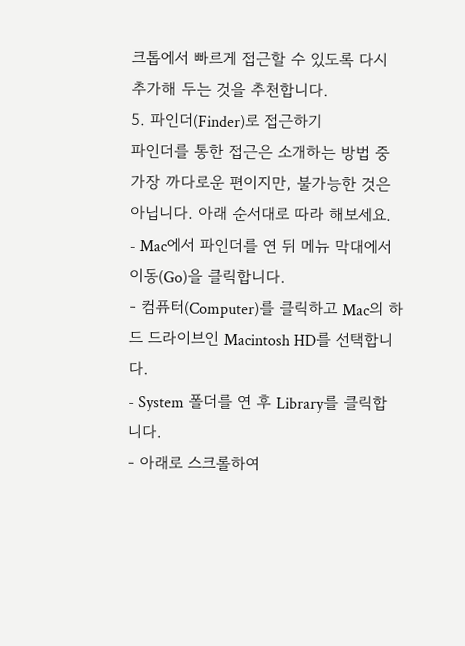크톱에서 빠르게 접근할 수 있도록 다시 추가해 두는 것을 추천합니다.
5. 파인더(Finder)로 접근하기
파인더를 통한 접근은 소개하는 방법 중 가장 까다로운 편이지만, 불가능한 것은 아닙니다. 아래 순서대로 따라 해보세요.
- Mac에서 파인더를 연 뒤 메뉴 막대에서 이동(Go)을 클릭합니다.
- 컴퓨터(Computer)를 클릭하고 Mac의 하드 드라이브인 Macintosh HD를 선택합니다.
- System 폴더를 연 후 Library를 클릭합니다.
- 아래로 스크롤하여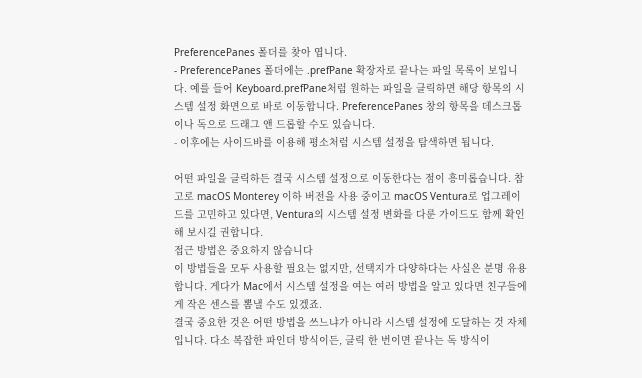PreferencePanes 폴더를 찾아 엽니다.
- PreferencePanes 폴더에는 .prefPane 확장자로 끝나는 파일 목록이 보입니다. 예를 들어 Keyboard.prefPane처럼 원하는 파일을 클릭하면 해당 항목의 시스템 설정 화면으로 바로 이동합니다. PreferencePanes 창의 항목을 데스크톱이나 독으로 드래그 앤 드롭할 수도 있습니다.
- 이후에는 사이드바를 이용해 평소처럼 시스템 설정을 탐색하면 됩니다.

어떤 파일을 클릭하든 결국 시스템 설정으로 이동한다는 점이 흥미롭습니다. 참고로 macOS Monterey 이하 버전을 사용 중이고 macOS Ventura로 업그레이드를 고민하고 있다면, Ventura의 시스템 설정 변화를 다룬 가이드도 함께 확인해 보시길 권합니다.
접근 방법은 중요하지 않습니다
이 방법들을 모두 사용할 필요는 없지만, 선택지가 다양하다는 사실은 분명 유용합니다. 게다가 Mac에서 시스템 설정을 여는 여러 방법을 알고 있다면 친구들에게 작은 센스를 뽐낼 수도 있겠죠.
결국 중요한 것은 어떤 방법을 쓰느냐가 아니라 시스템 설정에 도달하는 것 자체입니다. 다소 복잡한 파인더 방식이든, 클릭 한 번이면 끝나는 독 방식이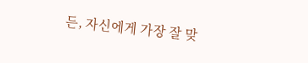든, 자신에게 가장 잘 맞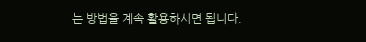는 방법을 계속 활용하시면 됩니다.